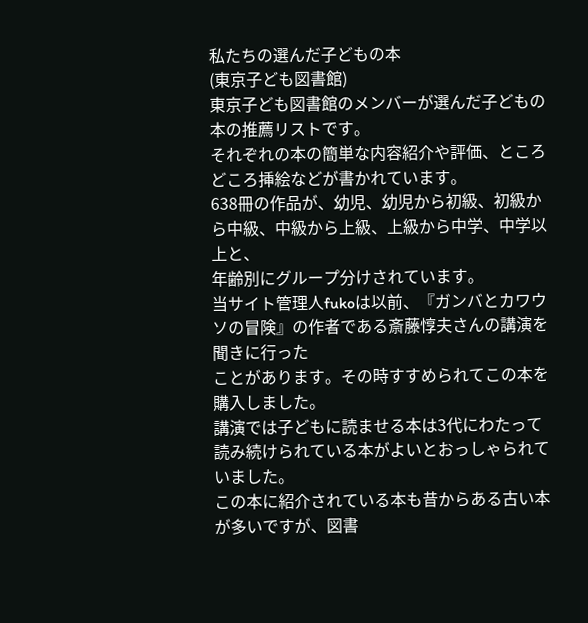私たちの選んだ子どもの本
(東京子ども図書館)
東京子ども図書館のメンバーが選んだ子どもの本の推薦リストです。
それぞれの本の簡単な内容紹介や評価、ところどころ挿絵などが書かれています。
638冊の作品が、幼児、幼児から初級、初級から中級、中級から上級、上級から中学、中学以上と、
年齢別にグループ分けされています。
当サイト管理人fukoは以前、『ガンバとカワウソの冒険』の作者である斎藤惇夫さんの講演を聞きに行った
ことがあります。その時すすめられてこの本を購入しました。
講演では子どもに読ませる本は3代にわたって読み続けられている本がよいとおっしゃられていました。
この本に紹介されている本も昔からある古い本が多いですが、図書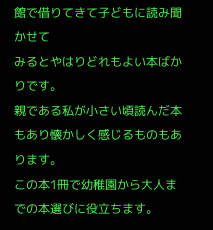館で借りてきて子どもに読み聞かせて
みるとやはりどれもよい本ばかりです。
親である私が小さい頃読んだ本もあり懐かしく感じるものもあります。
この本1冊で幼稚園から大人までの本選びに役立ちます。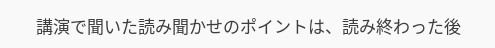講演で聞いた読み聞かせのポイントは、読み終わった後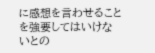に感想を言わせることを強要してはいけないとの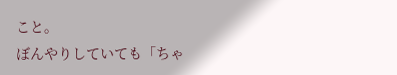こと。
ぼんやりしていても「ちゃ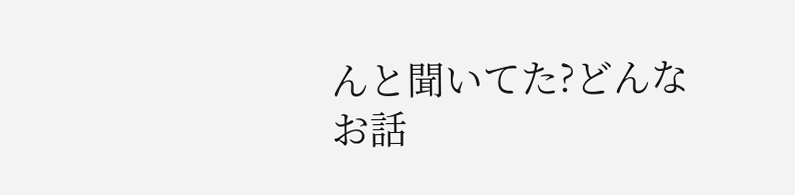んと聞いてた?どんなお話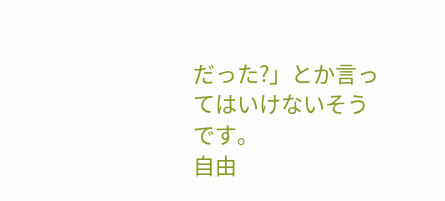だった?」とか言ってはいけないそうです。
自由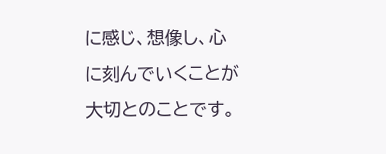に感じ、想像し、心に刻んでいくことが大切とのことです。